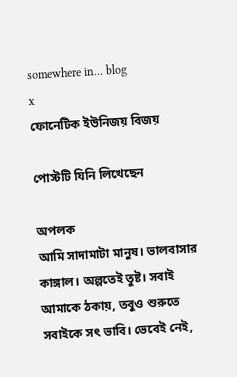somewhere in... blog
x
ফোনেটিক ইউনিজয় বিজয়

পোস্টটি যিনি লিখেছেন

অপলক
আমি সাদামাটা মানুষ। ভালবাসার কাঙ্গাল। অল্পতেই তুষ্ট। সবাই আমাকে ঠকায়, তবুও শুরুতে সবাইকে সৎ ভাবি। ভেবেই নেই,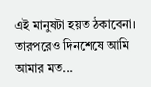এই মানুষটা হয়ত ঠকাবেনা। তারপরেও দিনশেষে আমি আমার মত...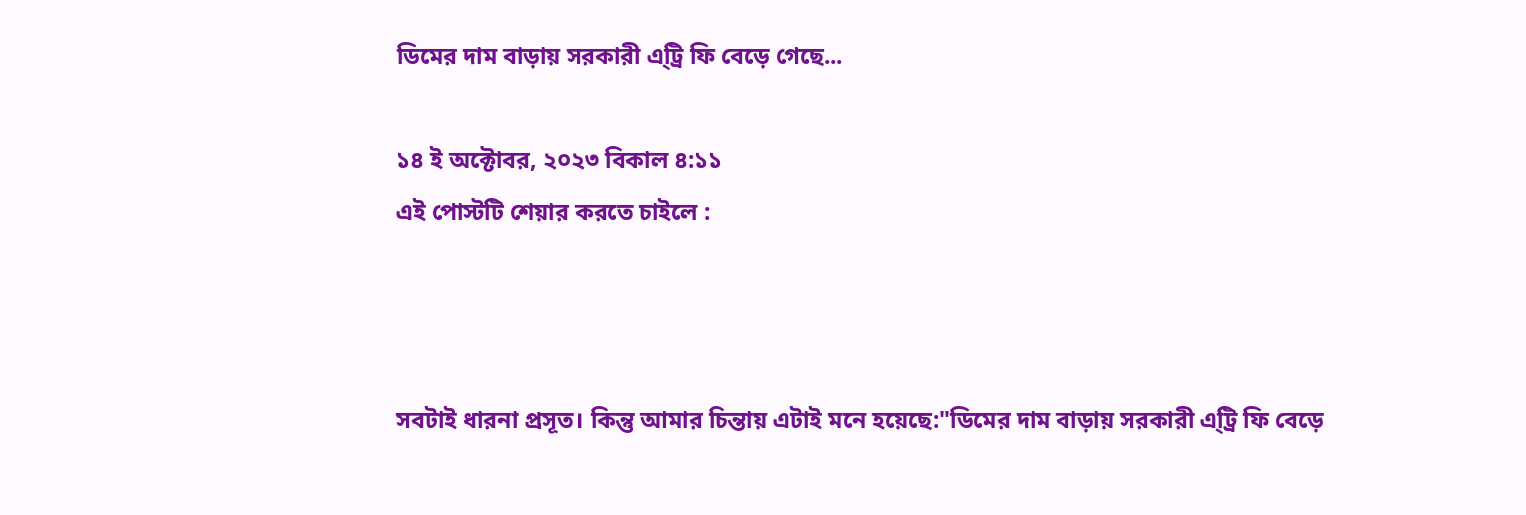ডিমের দাম বাড়ায় সরকারী এ্ট্রি ফি বেড়ে গেছে...

১৪ ই অক্টোবর, ২০২৩ বিকাল ৪:১১
এই পোস্টটি শেয়ার করতে চাইলে :



সবটাই ধারনা প্রসূত। কিন্তু আমার চিন্তায় এটাই মনে হয়েছে:"ডিমের দাম বাড়ায় সরকারী এ্ট্রি ফি বেড়ে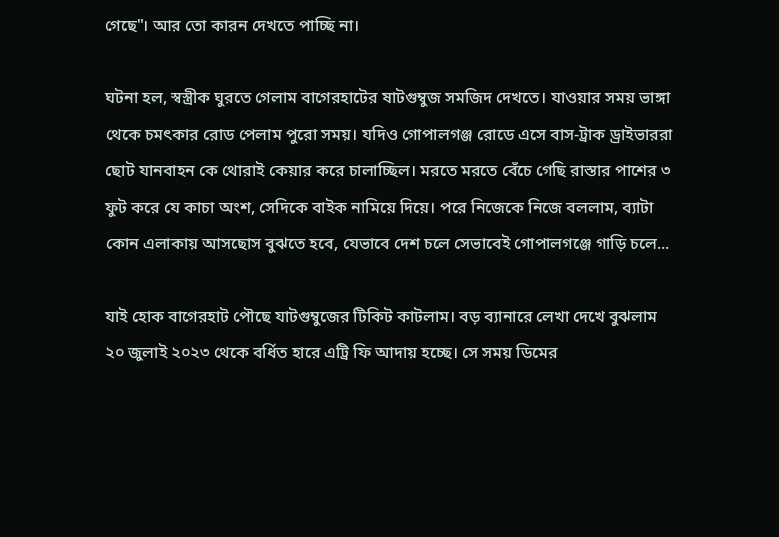গেছে"। আর তো কারন দেখতে পাচ্ছি না।

ঘটনা হল, স্বস্ত্রীক ঘুরতে গেলাম বাগেরহাটের ষাটগুম্বুজ সমজিদ দেখতে। যাওয়ার সময় ভাঙ্গা থেকে চমৎকার রোড পেলাম পুরো সময়। যদিও গোপালগঞ্জ রোডে এসে বাস-ট্রাক ড্রাইভাররা ছোট যানবাহন কে থোরাই কেয়ার করে চালাচ্ছিল। মরতে মরতে বেঁচে গেছি রাস্তার পাশের ৩ ফুট করে যে কাচা অংশ, সেদিকে বাইক নামিয়ে দিয়ে। পরে নিজেকে নিজে বললাম, ব্যাটা কোন এলাকায় আসছোস বুঝতে হবে, যেভাবে দেশ চলে সেভাবেই গোপালগঞ্জে গাড়ি চলে...

যাই হোক বাগেরহাট পৌছে যাটগুম্বুজের টিকিট কাটলাম। বড় ব্যানারে লেখা দেখে বুঝলাম ২০ জুলাই ২০২৩ থেকে বর্ধিত হারে এট্রি ফি আদায় হচ্ছে। সে সময় ডিমের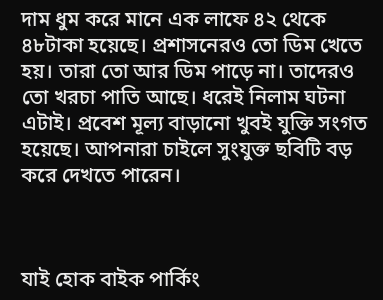দাম ধুম করে মানে এক লাফে ৪২ থেকে ৪৮টাকা হয়েছে। প্রশাসনেরও তো ডিম খেতে হয়। তারা তো আর ডিম পাড়ে না। তাদেরও তো খরচা পাতি আছে। ধরেই নিলাম ঘটনা এটাই। প্রবেশ মূল্য বাড়ানো খুবই যুক্তি সংগত হয়েছে। আপনারা চাইলে সুংযুক্ত ছবিটি বড় করে দেখতে পারেন।



যাই হোক বাইক পার্কিং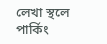লেখা স্থলে পার্কিং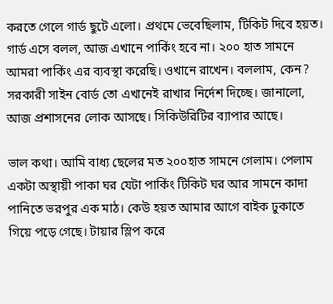করতে গেলে গার্ড ছুটে এলো। প্রথমে ভেবেছিলাম, টিকিট দিবে হয়ত। গার্ড এসে বলল, আজ এখানে পার্কিং হবে না। ২০০ হাত সামনে আমরা পার্কিং এর ব্যবস্থা করেছি। ওখানে রাখেন। বললাম, কেন? সরকারী সাইন বোর্ড তো এখানেই রাখার নির্দেশ দিচ্ছে। জানালো, আজ প্রশাসনের লোক আসছে। সিকিউরিটির ব্যাপার আছে।

ভাল কথা। আমি বাধ্য ছেলের মত ২০০হাত সামনে গেলাম। পেলাম একটা অস্থায়ী পাকা ঘর যেটা পার্কিং টিকিট ঘর আর সামনে কাদা পানিতে ভরপুর এক মাঠ। কেউ হয়ত আমার আগে বাইক ঢুকাতে গিয়ে পড়ে গেছে। টায়ার স্লিপ করে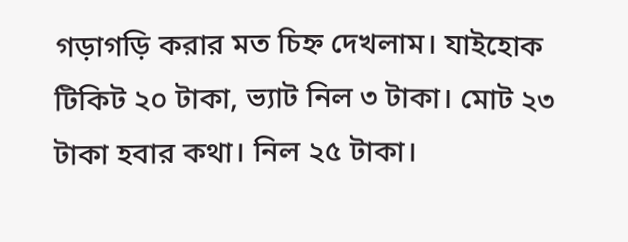গড়াগড়ি করার মত চিহ্ন দেখলাম। যাইহোক টিকিট ২০ টাকা, ভ্যাট নিল ৩ টাকা। মোট ২৩ টাকা হবার কথা। নিল ২৫ টাকা।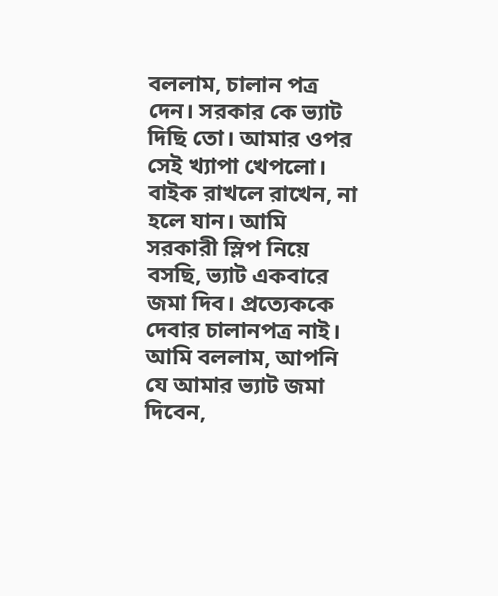বললাম, চালান পত্র দেন। সরকার কে ভ্যাট দিছি তো। আমার ওপর সেই খ্যাপা খেপলো। বাইক রাখলে রাখেন, না হলে যান। আমি সরকারী স্লিপ নিয়ে বসছি, ভ্যাট একবারে জমা দিব। প্রত্যেককে দেবার চালানপত্র নাই। আমি বললাম, আপনি যে আমার ভ্যাট জমা দিবেন,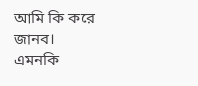আমি কি করে জানব। এমনকি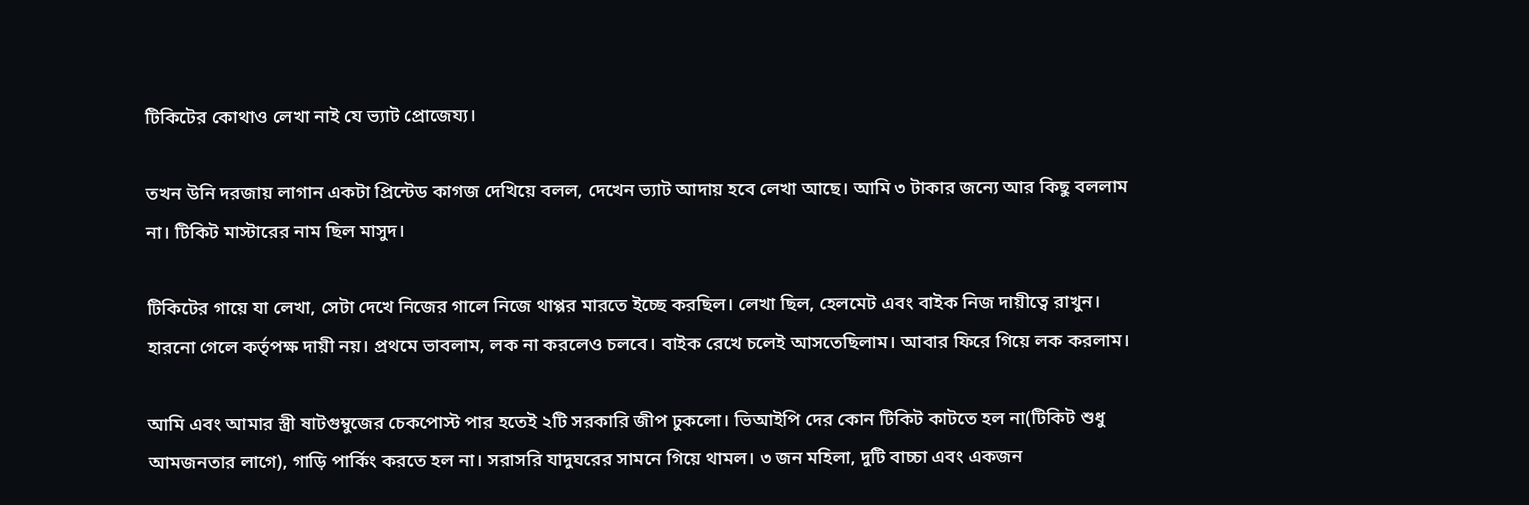টিকিটের কোথাও লেখা নাই যে ভ্যাট প্রোজেয্য।

তখন উনি দরজায় লাগান একটা প্রিন্টেড কাগজ দেখিয়ে বলল, দেখেন ভ্যাট আদায় হবে লেখা আছে। আমি ৩ টাকার জন্যে আর কিছু বললাম না। টিকিট মাস্টারের নাম ছিল মাসুদ।

টিকিটের গায়ে যা লেখা, সেটা দেখে নিজের গালে নিজে থাপ্পর মারতে ইচ্ছে করছিল। লেখা ছিল, হেলমেট এবং বাইক নিজ দায়ীত্বে রাখুন। হারনো গেলে কর্তৃপক্ষ দায়ী নয়। প্রথমে ভাবলাম, লক না করলেও চলবে। বাইক রেখে চলেই আসতেছিলাম। আবার ফিরে গিয়ে লক করলাম।

আমি এবং আমার স্ত্রী ষাটগুম্বুজের চেকপোস্ট পার হতেই ২টি সরকারি জীপ ঢুকলো। ভিআইপি দের কোন টিকিট কাটতে হল না(টিকিট শুধু আমজনতার লাগে), গাড়ি পার্কিং করতে হল না। সরাসরি যাদুঘরের সামনে গিয়ে থামল। ৩ জন মহিলা, দুটি বাচ্চা এবং একজন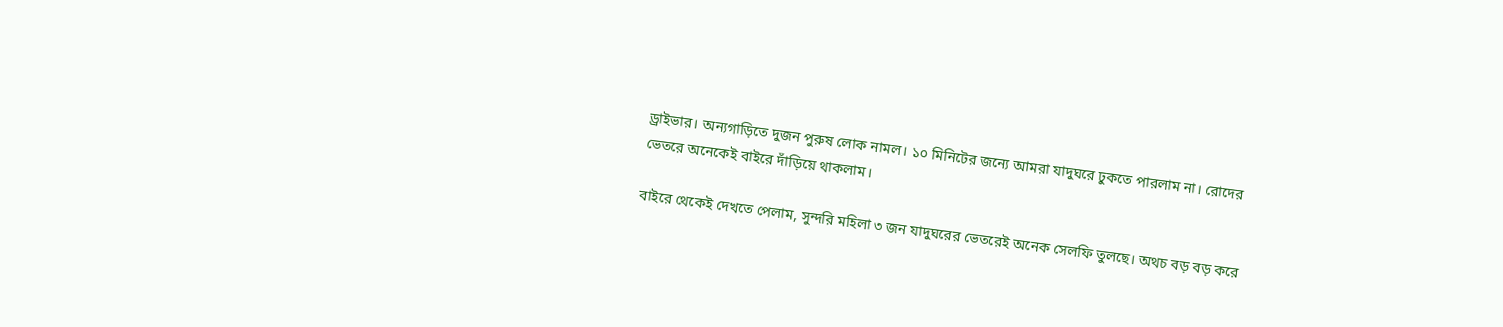ড্রাইভার। অন্যগাড়িতে দুজন পুরুষ লোক নামল। ১০ মিনিটের জন্যে আমরা যাদুঘরে ঢুকতে পারলাম না। রোদের ভেতরে অনেকেই বাইরে দাঁড়িয়ে থাকলাম।

বাইরে থেকেই দেখতে পেলাম, সুন্দরি মহিলা ৩ জন যাদুঘরের ভেতরেই অনেক সেলফি তুলছে। অথচ বড় বড় করে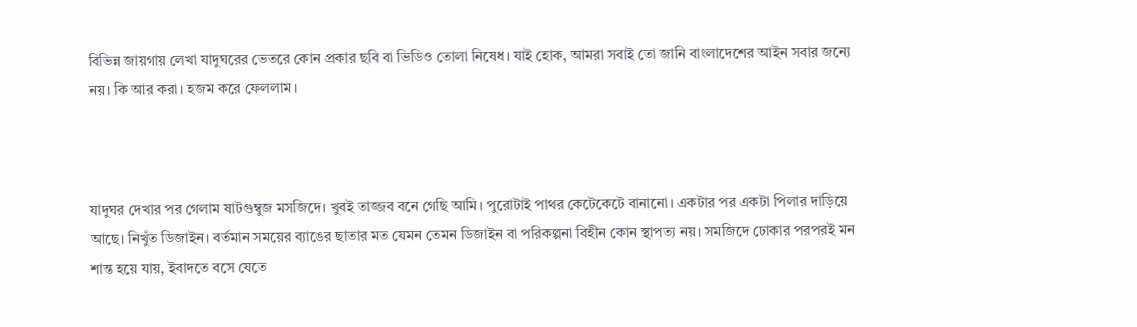বিভিন্ন জায়গায় লেখা যাদুঘরের ভেতরে কোন প্রকার ছবি বা ভিডিও তোলা নিষেধ। যাই হোক, আমরা সবাই তো জানি বাংলাদেশের আইন সবার জন্যে নয়। কি আর করা। হজম করে ফেললাম।



যাদুঘর দেখার পর গেলাম ষাটগুম্বুজ মসজিদে। খুবই তাজ্জব বনে গেছি আমি। পুরোটাই পাথর কেটেকেটে বানানো। একটার পর একটা পিলার দাড়িয়ে আছে। নিখুঁত ডিজাইন। বর্তমান সময়ের ব্যাঙের ছাতার মত যেমন তেমন ডিজাইন বা পরিকল্পনা বিহীন কোন স্থাপত্য নয়। সমজিদে ঢোকার পরপরই মন শান্ত হয়ে যায়, ইবাদতে বসে যেতে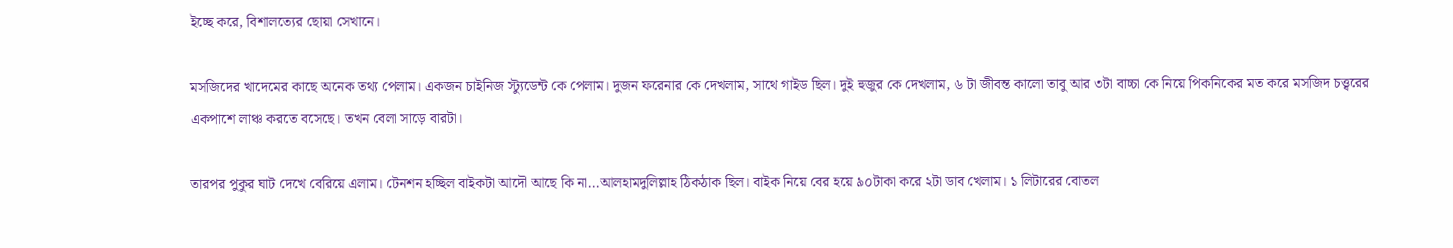ইচ্ছে করে, বিশালত্যের ছোয়া সেখানে।

মসজিদের খাদেমের কাছে অনেক তথ্য পেলাম। একজন চাইনিজ স্ট্যুডেন্ট কে পেলাম। দুজন ফরেনার কে দেখলাম, সাথে গাইড ছিল। দুই হুজুর কে দেখলাম, ৬ টা জীবন্ত কালো তাবু আর ৩টা বাচ্চা কে নিয়ে পিকনিকের মত করে মসজিদ চত্ত্বরের একপাশে লাঞ্চ করতে বসেছে। তখন বেলা সাড়ে বারটা।

তারপর পুকুর ঘাট দেখে বেরিয়ে এলাম। টেনশন হচ্ছিল বাইকটা আদৌ আছে কি না...আলহামদুলিল্লাহ ঠিকঠাক ছিল। বাইক নিয়ে বের হয়ে ৯০টাকা করে ২টা ডাব খেলাম। ১ লিটারের বোতল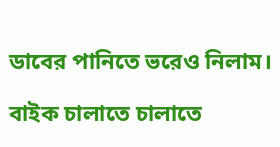ডাবের পানিতে ভরেও নিলাম।

বাইক চালাতে চালাতে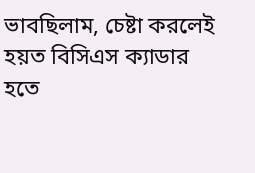ভাবছিলাম, চেষ্টা করলেই হয়ত বিসিএস ক্যাডার হতে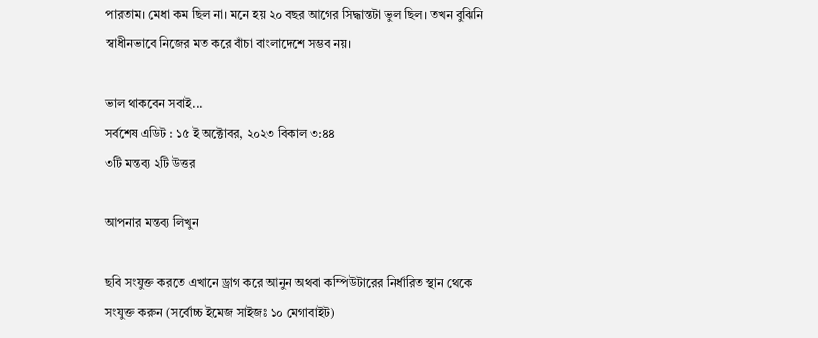পারতাম। মেধা কম ছিল না। মনে হয় ২০ বছর আগের সিদ্ধান্তটা ভুল ছিল। তখন বুঝিনি স্বাধীনভাবে নিজের মত করে বাঁচা বাংলাদেশে সম্ভব নয়।

ভাল থাকবেন সবাই...
সর্বশেষ এডিট : ১৫ ই অক্টোবর, ২০২৩ বিকাল ৩:৪৪
৩টি মন্তব্য ২টি উত্তর

আপনার মন্তব্য লিখুন

ছবি সংযুক্ত করতে এখানে ড্রাগ করে আনুন অথবা কম্পিউটারের নির্ধারিত স্থান থেকে সংযুক্ত করুন (সর্বোচ্চ ইমেজ সাইজঃ ১০ মেগাবাইট)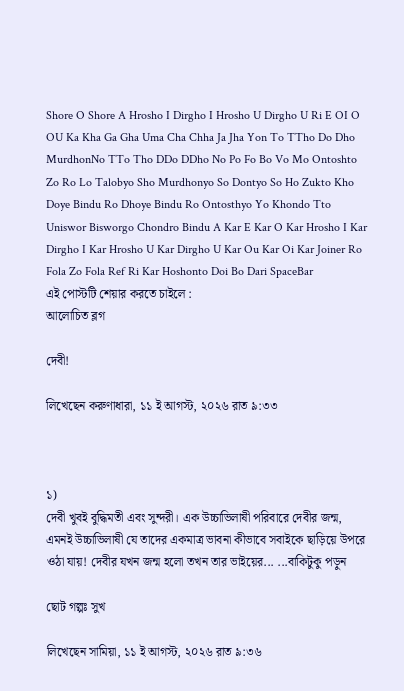Shore O Shore A Hrosho I Dirgho I Hrosho U Dirgho U Ri E OI O OU Ka Kha Ga Gha Uma Cha Chha Ja Jha Yon To TTho Do Dho MurdhonNo TTo Tho DDo DDho No Po Fo Bo Vo Mo Ontoshto Zo Ro Lo Talobyo Sho Murdhonyo So Dontyo So Ho Zukto Kho Doye Bindu Ro Dhoye Bindu Ro Ontosthyo Yo Khondo Tto Uniswor Bisworgo Chondro Bindu A Kar E Kar O Kar Hrosho I Kar Dirgho I Kar Hrosho U Kar Dirgho U Kar Ou Kar Oi Kar Joiner Ro Fola Zo Fola Ref Ri Kar Hoshonto Doi Bo Dari SpaceBar
এই পোস্টটি শেয়ার করতে চাইলে :
আলোচিত ব্লগ

দেবী!

লিখেছেন করুণাধারা, ১১ ই আগস্ট, ২০২৬ রাত ৯:৩৩



১)
দেবী খুবই বুদ্ধিমতী এবং সুন্দরী। এক উচ্চাভিলাষী পরিবারে দেবীর জন্ম, এমনই উচ্চাভিলাষী যে তাদের একমাত্র ভাবনা কীভাবে সবাইকে ছাড়িয়ে উপরে ওঠা যায়! দেবীর যখন জন্ম হলো তখন তার ভাইয়ের... ...বাকিটুকু পড়ুন

ছোট গল্পঃ সুখ

লিখেছেন সামিয়া, ১১ ই আগস্ট, ২০২৬ রাত ৯:৩৬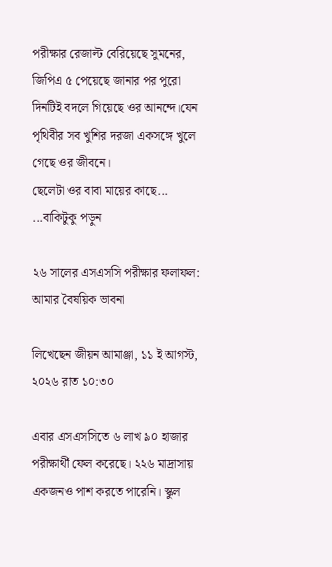পরীক্ষার রেজাল্ট বেরিয়েছে সুমনের, জিপিএ ৫ পেয়েছে জানার পর পুরো দিনটিই বদলে গিয়েছে ওর আনন্দে।যেন পৃথিবীর সব খুশির দরজা একসঙ্গে খুলে গেছে ওর জীবনে।
ছেলেটা ওর বাবা মায়ের কাছে... ...বাকিটুকু পড়ুন

২৬ সালের এসএসসি পরীক্ষার ফলাফল: আমার বৈষয়িক ভাবনা

লিখেছেন জীয়ন আমাঞ্জা, ১১ ই আগস্ট, ২০২৬ রাত ১০:৩০

এবার এসএসসিতে ৬ লাখ ৯০ হাজার পরীক্ষার্থী ফেল করেছে। ২২৬ মাদ্রাসায় একজনও পাশ করতে পারেনি। স্কুল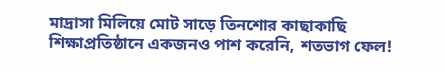মাদ্রাসা মিলিয়ে মোট সাড়ে তিনশোর কাছাকাছি শিক্ষাপ্রতিষ্ঠানে একজনও পাশ করেনি, শতভাগ ফেল!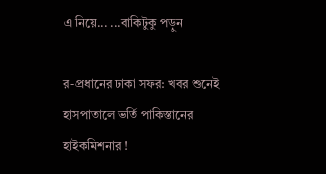এ নিয়ে... ...বাকিটুকু পড়ুন

র-প্রধানের ঢাকা সফর: খবর শুনেই হাসপাতালে ভর্তি পাকিস্তানের হাইকমিশনার !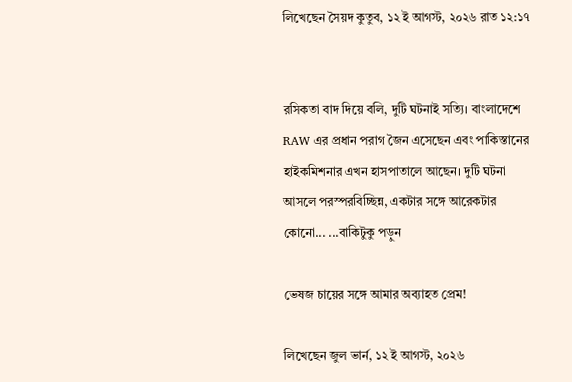লিখেছেন সৈয়দ কুতুব, ১২ ই আগস্ট, ২০২৬ রাত ১২:১৭


রসিকতা বাদ দিয়ে বলি, দুটি ঘটনাই সত্যি। বাংলাদেশে RAW এর প্রধান পরাগ জৈন এসেছেন এবং পাকিস্তানের হাইকমিশনার এখন হাসপাতালে আছেন। দুটি ঘটনা আসলে পরস্পরবিচ্ছিন্ন, একটার সঙ্গে আরেকটার কোনো... ...বাকিটুকু পড়ুন

ভেষজ চায়ের সঙ্গে আমার অব্যাহত প্রেম!

লিখেছেন জুল ভার্ন, ১২ ই আগস্ট, ২০২৬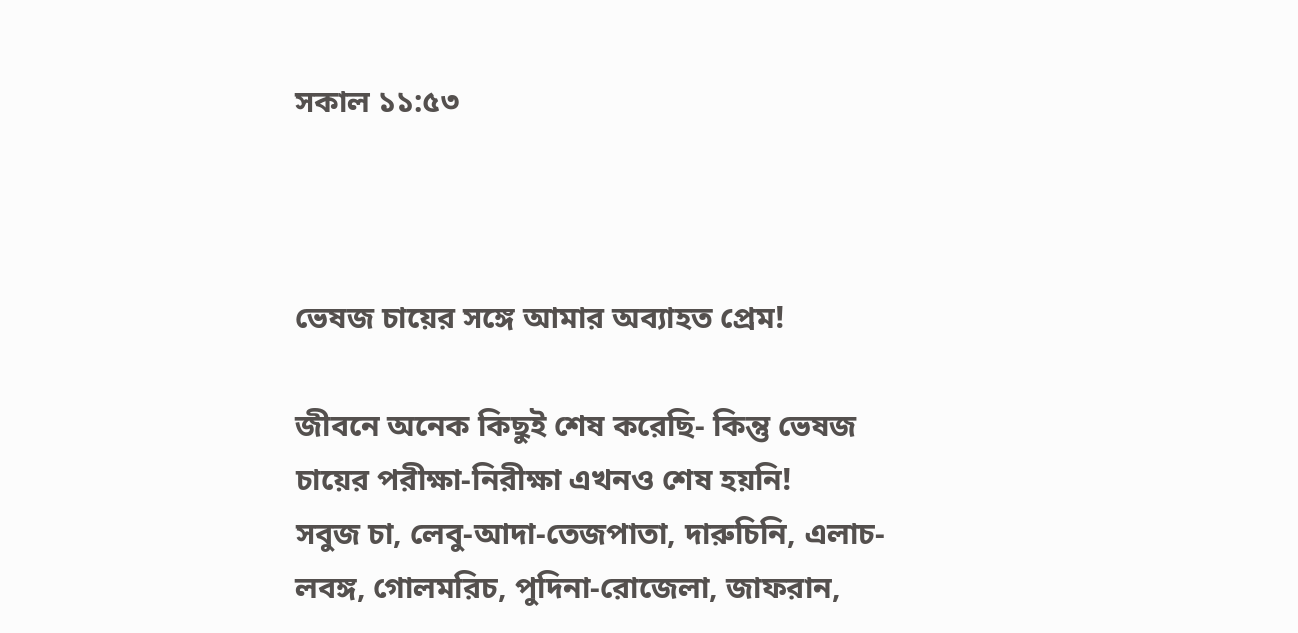সকাল ১১:৫৩



ভেষজ চায়ের সঙ্গে আমার অব্যাহত প্রেম!

জীবনে অনেক কিছুই শেষ করেছি- কিন্তু ভেষজ চায়ের পরীক্ষা-নিরীক্ষা এখনও শেষ হয়নি!
সবুজ চা, লেবু-আদা-তেজপাতা, দারুচিনি, এলাচ-লবঙ্গ, গোলমরিচ, পুদিনা-রোজেলা, জাফরান,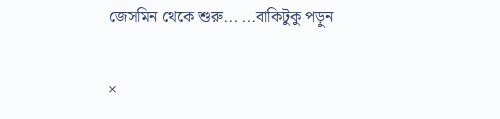জেসমিন থেকে শুরু... ...বাকিটুকু পড়ুন

×